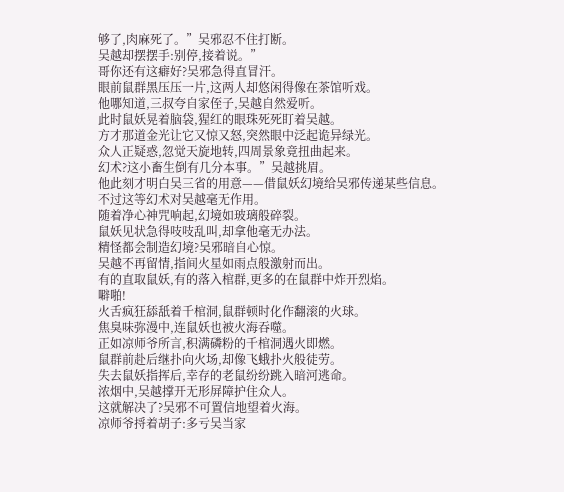够了,肉麻死了。”吴邪忍不住打断。
吴越却摆摆手:别停,接着说。”
哥你还有这癖好?吴邪急得直冒汗。
眼前鼠群黑压压一片,这两人却悠闲得像在茶馆听戏。
他哪知道,三叔夸自家侄子,吴越自然爱听。
此时鼠妖晃着脑袋,猩红的眼珠死死盯着吴越。
方才那道金光让它又惊又怒,突然眼中泛起诡异绿光。
众人正疑惑,忽觉天旋地转,四周景象竟扭曲起来。
幻术?这小畜生倒有几分本事。”吴越挑眉。
他此刻才明白吴三省的用意——借鼠妖幻境给吴邪传递某些信息。
不过这等幻术对吴越毫无作用。
随着净心神咒响起,幻境如玻璃般碎裂。
鼠妖见状急得吱吱乱叫,却拿他毫无办法。
精怪都会制造幻境?吴邪暗自心惊。
吴越不再留情,指间火星如雨点般激射而出。
有的直取鼠妖,有的落入棺群,更多的在鼠群中炸开烈焰。
噼啪!
火舌疯狂舔舐着千棺洞,鼠群顿时化作翻滚的火球。
焦臭味弥漫中,连鼠妖也被火海吞噬。
正如凉师爷所言,积满磷粉的千棺洞遇火即燃。
鼠群前赴后继扑向火场,却像飞蛾扑火般徒劳。
失去鼠妖指挥后,幸存的老鼠纷纷跳入暗河逃命。
浓烟中,吴越撑开无形屏障护住众人。
这就解决了?吴邪不可置信地望着火海。
凉师爷捋着胡子:多亏吴当家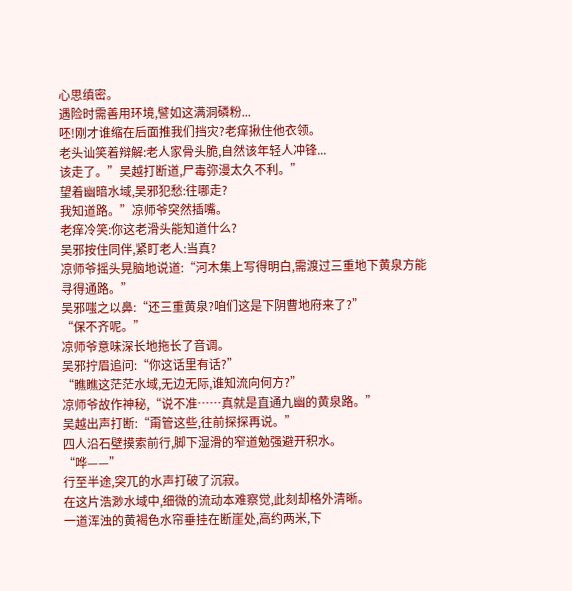心思缜密。
遇险时需善用环境,譬如这满洞磷粉...
呸!刚才谁缩在后面推我们挡灾?老痒揪住他衣领。
老头讪笑着辩解:老人家骨头脆,自然该年轻人冲锋...
该走了。”吴越打断道,尸毒弥漫太久不利。”
望着幽暗水域,吴邪犯愁:往哪走?
我知道路。”凉师爷突然插嘴。
老痒冷笑:你这老滑头能知道什么?
吴邪按住同伴,紧盯老人:当真?
凉师爷摇头晃脑地说道:“河木集上写得明白,需渡过三重地下黄泉方能寻得通路。”
吴邪嗤之以鼻:“还三重黄泉?咱们这是下阴曹地府来了?”
“保不齐呢。”
凉师爷意味深长地拖长了音调。
吴邪拧眉追问:“你这话里有话?”
“瞧瞧这茫茫水域,无边无际,谁知流向何方?”
凉师爷故作神秘,“说不准……真就是直通九幽的黄泉路。”
吴越出声打断:“甭管这些,往前探探再说。”
四人沿石壁摸索前行,脚下湿滑的窄道勉强避开积水。
“哗——”
行至半途,突兀的水声打破了沉寂。
在这片浩渺水域中,细微的流动本难察觉,此刻却格外清晰。
一道浑浊的黄褐色水帘垂挂在断崖处,高约两米,下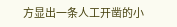方显出一条人工开凿的小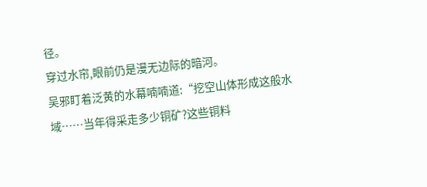径。
穿过水帘,眼前仍是漫无边际的暗河。
吴邪盯着泛黄的水幕喃喃道:“挖空山体形成这般水域……当年得采走多少铜矿?这些铜料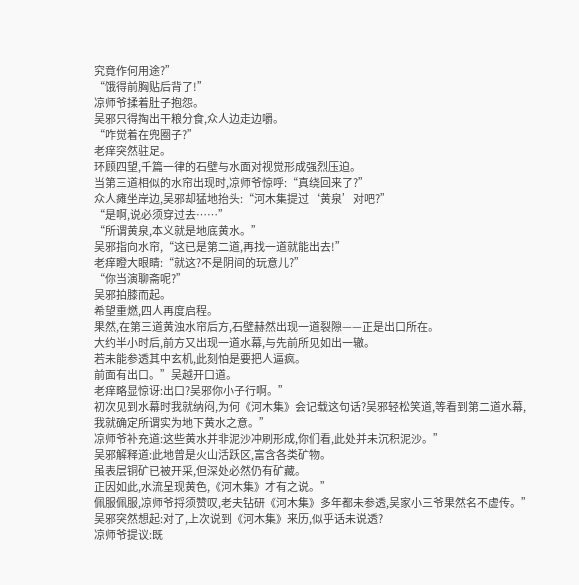究竟作何用途?”
“饿得前胸贴后背了!”
凉师爷揉着肚子抱怨。
吴邪只得掏出干粮分食,众人边走边嚼。
“咋觉着在兜圈子?”
老痒突然驻足。
环顾四望,千篇一律的石壁与水面对视觉形成强烈压迫。
当第三道相似的水帘出现时,凉师爷惊呼:“真绕回来了?”
众人瘫坐岸边,吴邪却猛地抬头:“河木集提过‘黄泉’对吧?”
“是啊,说必须穿过去……”
“所谓黄泉,本义就是地底黄水。”
吴邪指向水帘,“这已是第二道,再找一道就能出去!”
老痒瞪大眼睛:“就这?不是阴间的玩意儿?”
“你当演聊斋呢?”
吴邪拍膝而起。
希望重燃,四人再度启程。
果然,在第三道黄浊水帘后方,石壁赫然出现一道裂隙——正是出口所在。
大约半小时后,前方又出现一道水幕,与先前所见如出一辙。
若未能参透其中玄机,此刻怕是要把人逼疯。
前面有出口。”吴越开口道。
老痒略显惊讶:出口?吴邪你小子行啊。”
初次见到水幕时我就纳闷,为何《河木集》会记载这句话?吴邪轻松笑道,等看到第二道水幕,我就确定所谓实为地下黄水之意。”
凉师爷补充道:这些黄水并非泥沙冲刷形成,你们看,此处并未沉积泥沙。”
吴邪解释道:此地曾是火山活跃区,富含各类矿物。
虽表层铜矿已被开采,但深处必然仍有矿藏。
正因如此,水流呈现黄色,《河木集》才有之说。”
佩服佩服,凉师爷捋须赞叹,老夫钻研《河木集》多年都未参透,吴家小三爷果然名不虚传。”
吴邪突然想起:对了,上次说到《河木集》来历,似乎话未说透?
凉师爷提议:既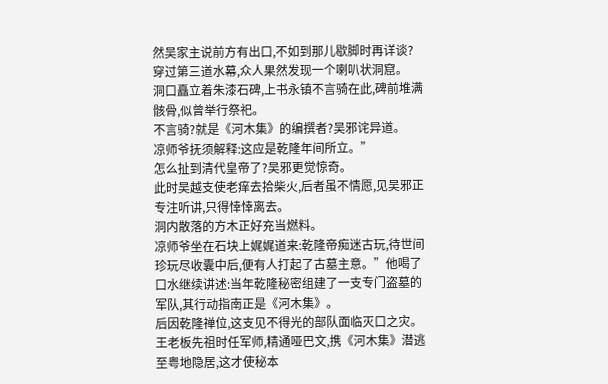然吴家主说前方有出口,不如到那儿歇脚时再详谈?
穿过第三道水幕,众人果然发现一个喇叭状洞窟。
洞口矗立着朱漆石碑,上书永镇不言骑在此,碑前堆满骸骨,似曾举行祭祀。
不言骑?就是《河木集》的编撰者?吴邪诧异道。
凉师爷抚须解释:这应是乾隆年间所立。”
怎么扯到清代皇帝了?吴邪更觉惊奇。
此时吴越支使老痒去拾柴火,后者虽不情愿,见吴邪正专注听讲,只得悻悻离去。
洞内散落的方木正好充当燃料。
凉师爷坐在石块上娓娓道来:乾隆帝痴迷古玩,待世间珍玩尽收囊中后,便有人打起了古墓主意。”他喝了口水继续讲述:当年乾隆秘密组建了一支专门盗墓的军队,其行动指南正是《河木集》。
后因乾隆禅位,这支见不得光的部队面临灭口之灾。
王老板先祖时任军师,精通哑巴文,携《河木集》潜逃至粤地隐居,这才使秘本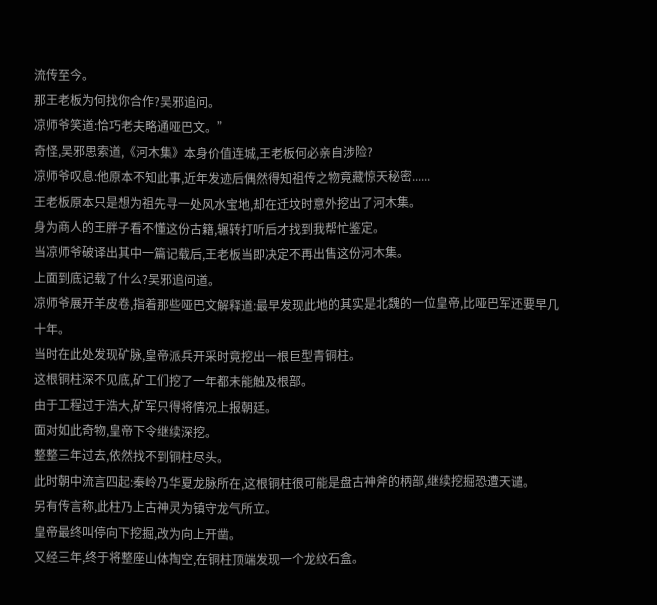流传至今。
那王老板为何找你合作?吴邪追问。
凉师爷笑道:恰巧老夫略通哑巴文。”
奇怪,吴邪思索道,《河木集》本身价值连城,王老板何必亲自涉险?
凉师爷叹息:他原本不知此事,近年发迹后偶然得知祖传之物竟藏惊天秘密......
王老板原本只是想为祖先寻一处风水宝地,却在迁坟时意外挖出了河木集。
身为商人的王胖子看不懂这份古籍,辗转打听后才找到我帮忙鉴定。
当凉师爷破译出其中一篇记载后,王老板当即决定不再出售这份河木集。
上面到底记载了什么?吴邪追问道。
凉师爷展开羊皮卷,指着那些哑巴文解释道:最早发现此地的其实是北魏的一位皇帝,比哑巴军还要早几十年。
当时在此处发现矿脉,皇帝派兵开采时竟挖出一根巨型青铜柱。
这根铜柱深不见底,矿工们挖了一年都未能触及根部。
由于工程过于浩大,矿军只得将情况上报朝廷。
面对如此奇物,皇帝下令继续深挖。
整整三年过去,依然找不到铜柱尽头。
此时朝中流言四起:秦岭乃华夏龙脉所在,这根铜柱很可能是盘古神斧的柄部,继续挖掘恐遭天谴。
另有传言称,此柱乃上古神灵为镇守龙气所立。
皇帝最终叫停向下挖掘,改为向上开凿。
又经三年,终于将整座山体掏空,在铜柱顶端发现一个龙纹石盒。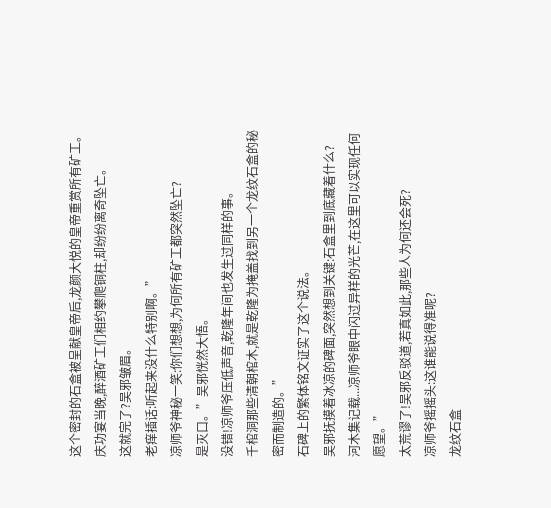这个密封的石盒被呈献皇帝后,龙颜大悦的皇帝重赏所有矿工。
庆功宴当晚,醉酒矿工们相约攀爬铜柱,却纷纷离奇坠亡。
这就完了?吴邪皱眉。
老痒插话:听起来没什么特别啊。”
凉师爷神秘一笑:你们想想,为何所有矿工都突然坠亡?
是灭口。”吴邪恍然大悟。
没错!凉师爷压低声音,乾隆年间也发生过同样的事。
千棺洞那些清朝棺木,就是乾隆为掩盖找到另一个龙纹石盒的秘密而制造的。”
石碑上的繁体铭文证实了这个说法。
吴邪抚摸着冰凉的碑面,突然想到关键:石盒里到底藏着什么?
河木集记载...凉师爷眼中闪过异样的光芒,在这里可以实现任何愿望。”
太荒谬了!吴邪反驳道,若真如此,那些人为何还会死?
凉师爷摇摇头:这谁能说得准呢?
龙纹石盒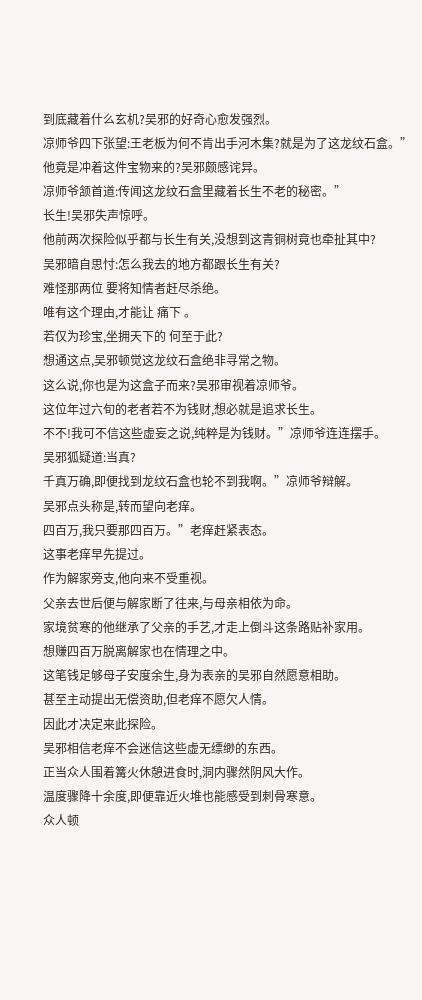到底藏着什么玄机?吴邪的好奇心愈发强烈。
凉师爷四下张望:王老板为何不肯出手河木集?就是为了这龙纹石盒。”
他竟是冲着这件宝物来的?吴邪颇感诧异。
凉师爷颔首道:传闻这龙纹石盒里藏着长生不老的秘密。”
长生!吴邪失声惊呼。
他前两次探险似乎都与长生有关,没想到这青铜树竟也牵扯其中?
吴邪暗自思忖:怎么我去的地方都跟长生有关?
难怪那两位 要将知情者赶尽杀绝。
唯有这个理由,才能让 痛下 。
若仅为珍宝,坐拥天下的 何至于此?
想通这点,吴邪顿觉这龙纹石盒绝非寻常之物。
这么说,你也是为这盒子而来?吴邪审视着凉师爷。
这位年过六旬的老者若不为钱财,想必就是追求长生。
不不!我可不信这些虚妄之说,纯粹是为钱财。”凉师爷连连摆手。
吴邪狐疑道:当真?
千真万确,即便找到龙纹石盒也轮不到我啊。”凉师爷辩解。
吴邪点头称是,转而望向老痒。
四百万,我只要那四百万。”老痒赶紧表态。
这事老痒早先提过。
作为解家旁支,他向来不受重视。
父亲去世后便与解家断了往来,与母亲相依为命。
家境贫寒的他继承了父亲的手艺,才走上倒斗这条路贴补家用。
想赚四百万脱离解家也在情理之中。
这笔钱足够母子安度余生,身为表亲的吴邪自然愿意相助。
甚至主动提出无偿资助,但老痒不愿欠人情。
因此才决定来此探险。
吴邪相信老痒不会迷信这些虚无缥缈的东西。
正当众人围着篝火休憩进食时,洞内骤然阴风大作。
温度骤降十余度,即便靠近火堆也能感受到刺骨寒意。
众人顿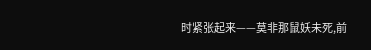时紧张起来——莫非那鼠妖未死,前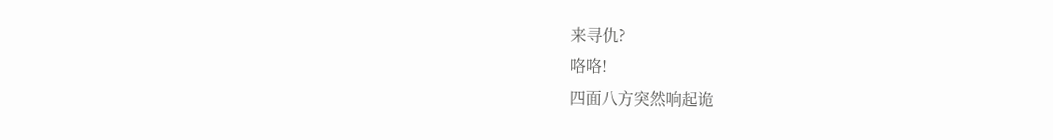来寻仇?
咯咯!
四面八方突然响起诡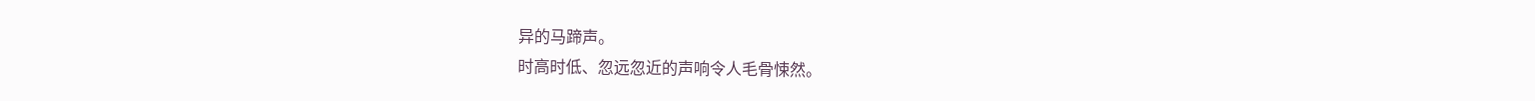异的马蹄声。
时高时低、忽远忽近的声响令人毛骨悚然。